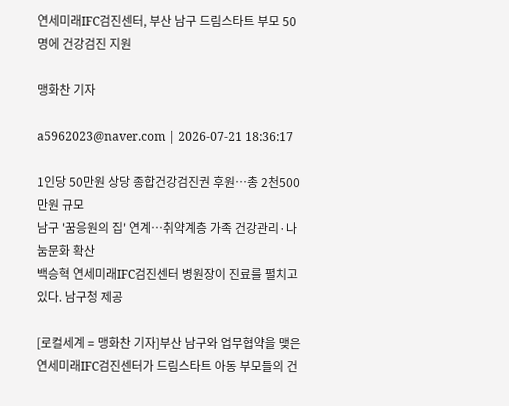연세미래IFC검진센터, 부산 남구 드림스타트 부모 50명에 건강검진 지원

맹화찬 기자

a5962023@naver.com | 2026-07-21 18:36:17

1인당 50만원 상당 종합건강검진권 후원…총 2천500만원 규모
남구 '꿈응원의 집' 연계…취약계층 가족 건강관리·나눔문화 확산
백승혁 연세미래IFC검진센터 병원장이 진료를 펼치고 있다. 남구청 제공

[로컬세계 = 맹화찬 기자]부산 남구와 업무협약을 맺은 연세미래IFC검진센터가 드림스타트 아동 부모들의 건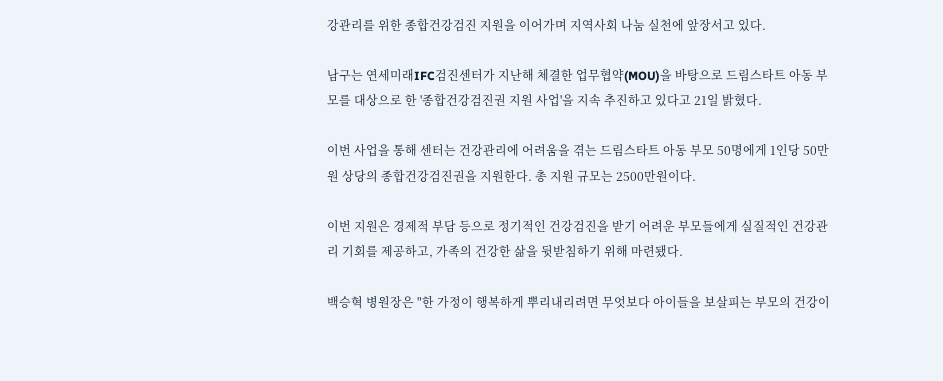강관리를 위한 종합건강검진 지원을 이어가며 지역사회 나눔 실천에 앞장서고 있다.

남구는 연세미래IFC검진센터가 지난해 체결한 업무협약(MOU)을 바탕으로 드림스타트 아동 부모를 대상으로 한 '종합건강검진권 지원 사업'을 지속 추진하고 있다고 21일 밝혔다.

이번 사업을 통해 센터는 건강관리에 어려움을 겪는 드림스타트 아동 부모 50명에게 1인당 50만원 상당의 종합건강검진권을 지원한다. 총 지원 규모는 2500만원이다.

이번 지원은 경제적 부담 등으로 정기적인 건강검진을 받기 어려운 부모들에게 실질적인 건강관리 기회를 제공하고, 가족의 건강한 삶을 뒷받침하기 위해 마련됐다.

백승혁 병원장은 "한 가정이 행복하게 뿌리내리려면 무엇보다 아이들을 보살피는 부모의 건강이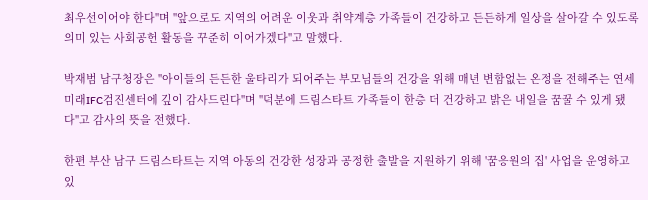최우선이어야 한다"며 "앞으로도 지역의 어려운 이웃과 취약계층 가족들이 건강하고 든든하게 일상을 살아갈 수 있도록 의미 있는 사회공헌 활동을 꾸준히 이어가겠다"고 말했다.

박재범 남구청장은 "아이들의 든든한 울타리가 되어주는 부모님들의 건강을 위해 매년 변함없는 온정을 전해주는 연세미래IFC검진센터에 깊이 감사드린다"며 "덕분에 드림스타트 가족들이 한층 더 건강하고 밝은 내일을 꿈꿀 수 있게 됐다"고 감사의 뜻을 전했다.

한편 부산 남구 드림스타트는 지역 아동의 건강한 성장과 공정한 출발을 지원하기 위해 '꿈응원의 집' 사업을 운영하고 있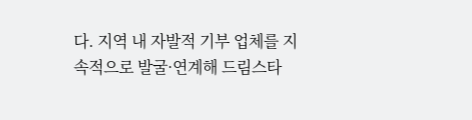다. 지역 내 자발적 기부 업체를 지속적으로 발굴·연계해 드림스타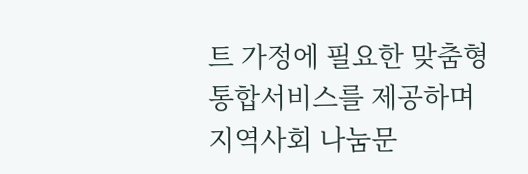트 가정에 필요한 맞춤형 통합서비스를 제공하며 지역사회 나눔문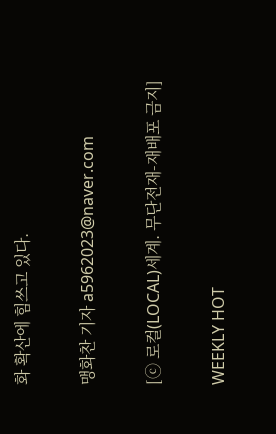화 확산에 힘쓰고 있다.

맹화찬 기자 a5962023@naver.com

[ⓒ 로컬(LOCAL)세계. 무단전재-재배포 금지]

WEEKLY HOT